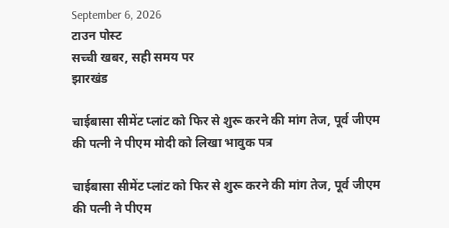September 6, 2026
टाउन पोस्ट
सच्ची खबर, सही समय पर
झारखंड

चाईबासा सीमेंट प्लांट को फिर से शुरू करने की मांग तेज, पूर्व जीएम की पत्नी ने पीएम मोदी को लिखा भावुक पत्र

चाईबासा सीमेंट प्लांट को फिर से शुरू करने की मांग तेज, पूर्व जीएम की पत्नी ने पीएम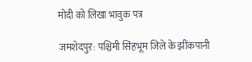मोदी को लिखा भावुक पत्र

जमशेदपुर: पश्चिमी सिंहभूम जिले के झींकपानी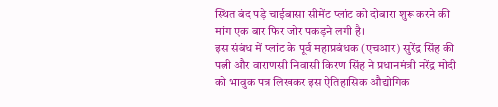स्थित बंद पड़े चाईबासा सीमेंट प्लांट को दोबारा शुरू करने की मांग एक बार फिर जोर पकड़ने लगी है।
इस संबंध में प्लांट के पूर्व महाप्रबंधक (एचआर) सुरेंद्र सिंह की पत्नी और वाराणसी निवासी किरण सिंह ने प्रधानमंत्री नरेंद्र मोदी को भावुक पत्र लिखकर इस ऐतिहासिक औद्योगिक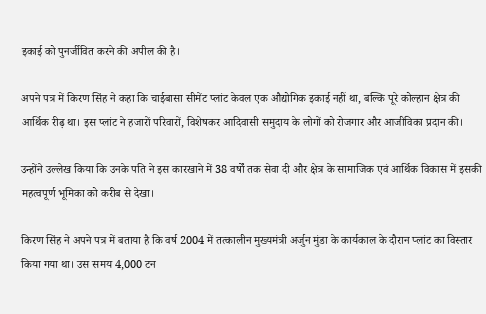इकाई को पुनर्जीवित करने की अपील की है।

अपने पत्र में किरण सिंह ने कहा कि चाईबासा सीमेंट प्लांट केवल एक औद्योगिक इकाई नहीं था, बल्कि पूरे कोल्हान क्षेत्र की आर्थिक रीढ़ था। इस प्लांट ने हजारों परिवारों, विशेषकर आदिवासी समुदाय के लोगों को रोजगार और आजीविका प्रदान की।

उन्होंने उल्लेख किया कि उनके पति ने इस कारखाने में 38 वर्षों तक सेवा दी और क्षेत्र के सामाजिक एवं आर्थिक विकास में इसकी महत्वपूर्ण भूमिका को करीब से देखा।

किरण सिंह ने अपने पत्र में बताया है कि वर्ष 2004 में तत्कालीन मुख्यमंत्री अर्जुन मुंडा के कार्यकाल के दौरान प्लांट का विस्तार किया गया था। उस समय 4,000 टन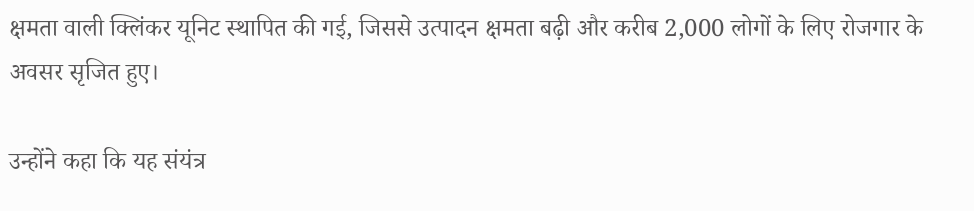क्षमता वाली क्लिंकर यूनिट स्थापित की गई, जिससे उत्पादन क्षमता बढ़ी और करीब 2,000 लोगों के लिए रोजगार के अवसर सृजित हुए।

उन्होंने कहा कि यह संयंत्र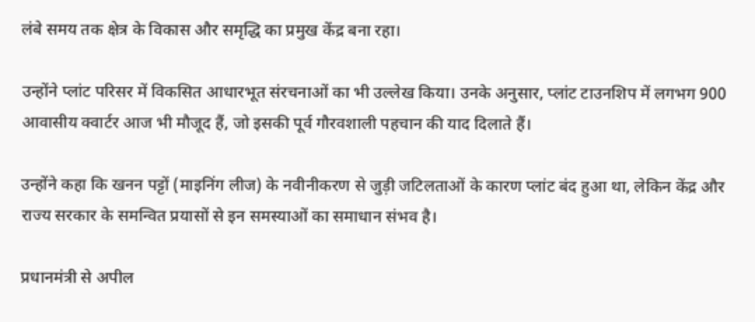लंबे समय तक क्षेत्र के विकास और समृद्धि का प्रमुख केंद्र बना रहा।

उन्होंने प्लांट परिसर में विकसित आधारभूत संरचनाओं का भी उल्लेख किया। उनके अनुसार, प्लांट टाउनशिप में लगभग 900 आवासीय क्वार्टर आज भी मौजूद हैं, जो इसकी पूर्व गौरवशाली पहचान की याद दिलाते हैं।

उन्होंने कहा कि खनन पट्टों (माइनिंग लीज) के नवीनीकरण से जुड़ी जटिलताओं के कारण प्लांट बंद हुआ था, लेकिन केंद्र और राज्य सरकार के समन्वित प्रयासों से इन समस्याओं का समाधान संभव है।

प्रधानमंत्री से अपील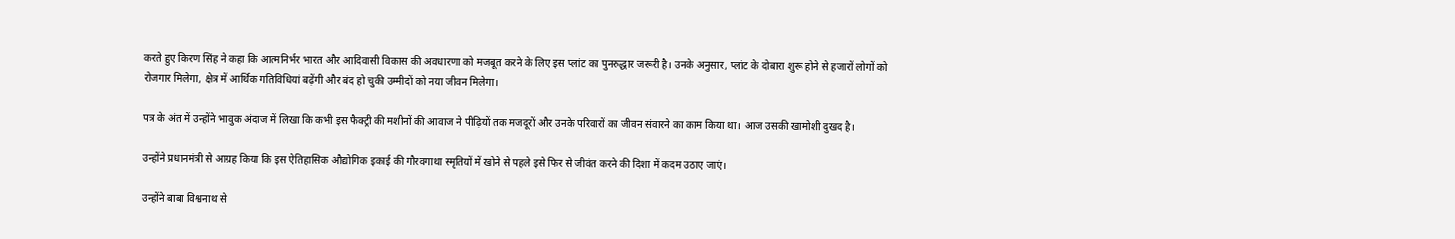करते हुए किरण सिंह ने कहा कि आत्मनिर्भर भारत और आदिवासी विकास की अवधारणा को मजबूत करने के लिए इस प्लांट का पुनरुद्धार जरूरी है। उनके अनुसार, प्लांट के दोबारा शुरू होने से हजारों लोगों को रोजगार मिलेगा, क्षेत्र में आर्थिक गतिविधियां बढ़ेंगी और बंद हो चुकी उम्मीदों को नया जीवन मिलेगा।

पत्र के अंत में उन्होंने भावुक अंदाज में लिखा कि कभी इस फैक्ट्री की मशीनों की आवाज ने पीढ़ियों तक मजदूरों और उनके परिवारों का जीवन संवारने का काम किया था। आज उसकी खामोशी दुखद है।

उन्होंने प्रधानमंत्री से आग्रह किया कि इस ऐतिहासिक औद्योगिक इकाई की गौरवगाथा स्मृतियों में खोने से पहले इसे फिर से जीवंत करने की दिशा में कदम उठाए जाएं।

उन्होंने बाबा विश्वनाथ से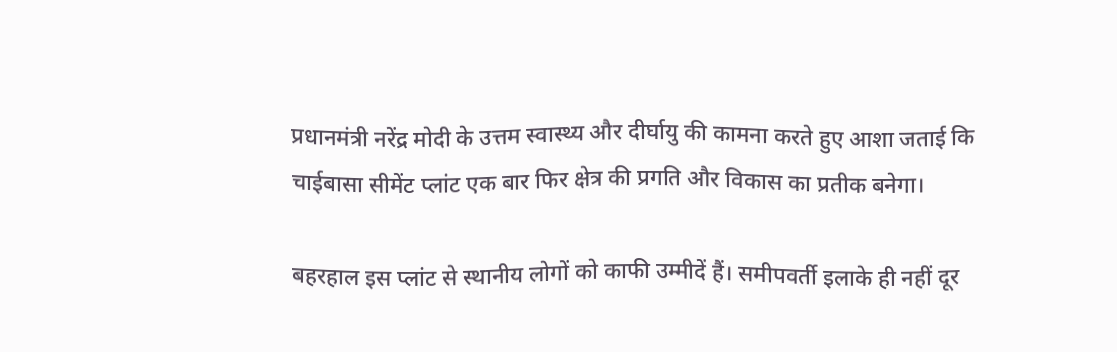प्रधानमंत्री नरेंद्र मोदी के उत्तम स्वास्थ्य और दीर्घायु की कामना करते हुए आशा जताई कि चाईबासा सीमेंट प्लांट एक बार फिर क्षेत्र की प्रगति और विकास का प्रतीक बनेगा।

बहरहाल इस प्लांट से स्थानीय लोगों को काफी उम्मीदें हैं। समीपवर्ती इलाके ही नहीं दूर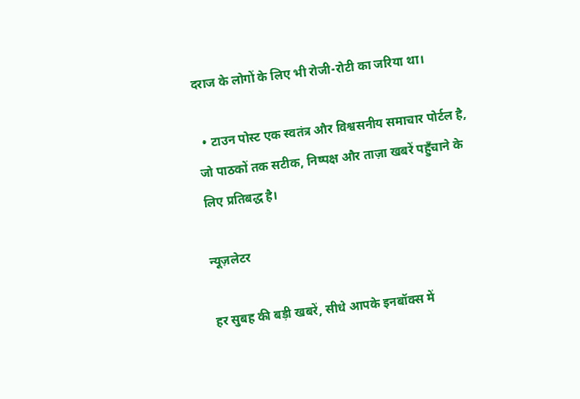दराज के लोगों के लिए भी रोजी-रोटी का जरिया था।

  • टाउन पोस्ट एक स्वतंत्र और विश्वसनीय समाचार पोर्टल है, जो पाठकों तक सटीक, निष्पक्ष और ताज़ा खबरें पहुँचाने के लिए प्रतिबद्ध है।

न्यूज़लेटर

हर सुबह की बड़ी खबरें, सीधे आपके इनबॉक्स में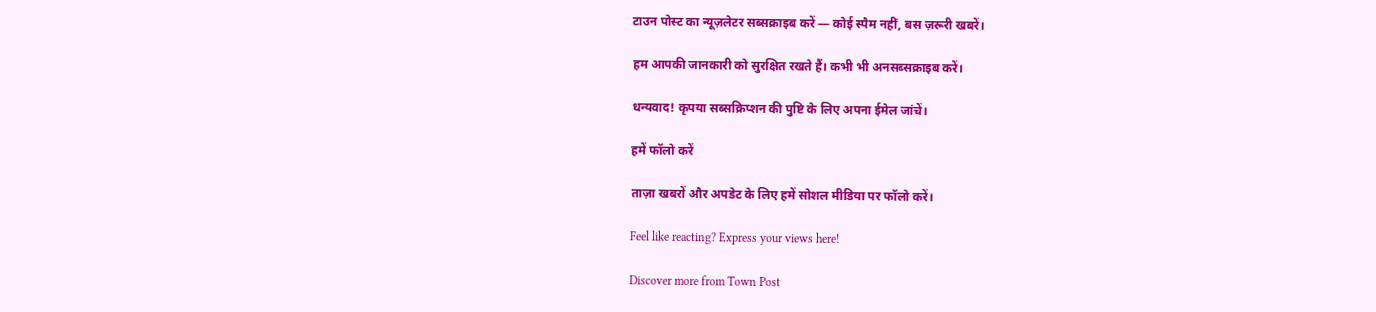टाउन पोस्ट का न्यूज़लेटर सब्सक्राइब करें — कोई स्पैम नहीं, बस ज़रूरी खबरें।

हम आपकी जानकारी को सुरक्षित रखते हैं। कभी भी अनसब्सक्राइब करें।

धन्यवाद! कृपया सब्सक्रिप्शन की पुष्टि के लिए अपना ईमेल जांचें।

हमें फॉलो करें

ताज़ा खबरों और अपडेट के लिए हमें सोशल मीडिया पर फॉलो करें।

Feel like reacting? Express your views here!

Discover more from Town Post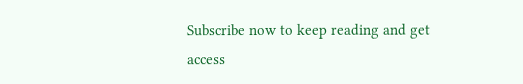Subscribe now to keep reading and get access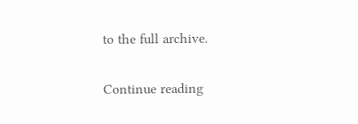to the full archive.

Continue reading